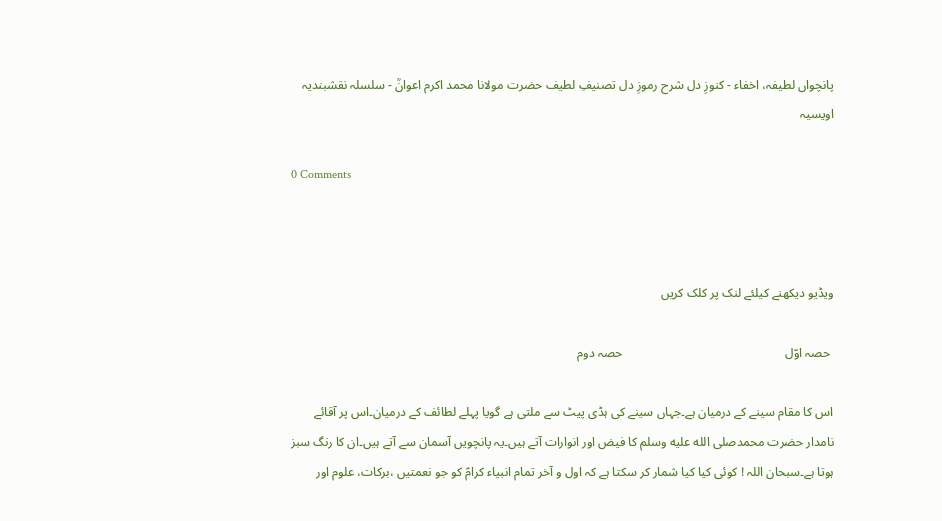پانچواں لطیفہ، اخفاء - کنوزِ دل شرح رموزِ دل تصنیفِ لطیف حضرت مولانا محمد اکرم اعوانؒ - سلسلہ نقشبندیہ اویسیہ

0 Comments



ویڈیو دیکھنے کیلئے لنک پر کلک کریں

 حصہ اوّل                                                    حصہ دوم

اس کا مقام سینے کے درمیان ہے۔جہاں سینے کی ہڈی پیٹ سے ملتی ہے گویا پہلے لطائف کے درمیان۔اس پر آقائے نامدار حضرت محمدصلى الله عليه وسلم کا فیض اور انوارات آتے ہیں۔یہ پانچویں آسمان سے آتے ہیں۔ان کا رنگ سبز ہوتا ہے۔سبحان اللہ ! کوئی کیا کیا شمار کر سکتا ہے کہ اول و آخر تمام انبیاء کرامؑ کو جو نعمتیں ،برکات، علوم اور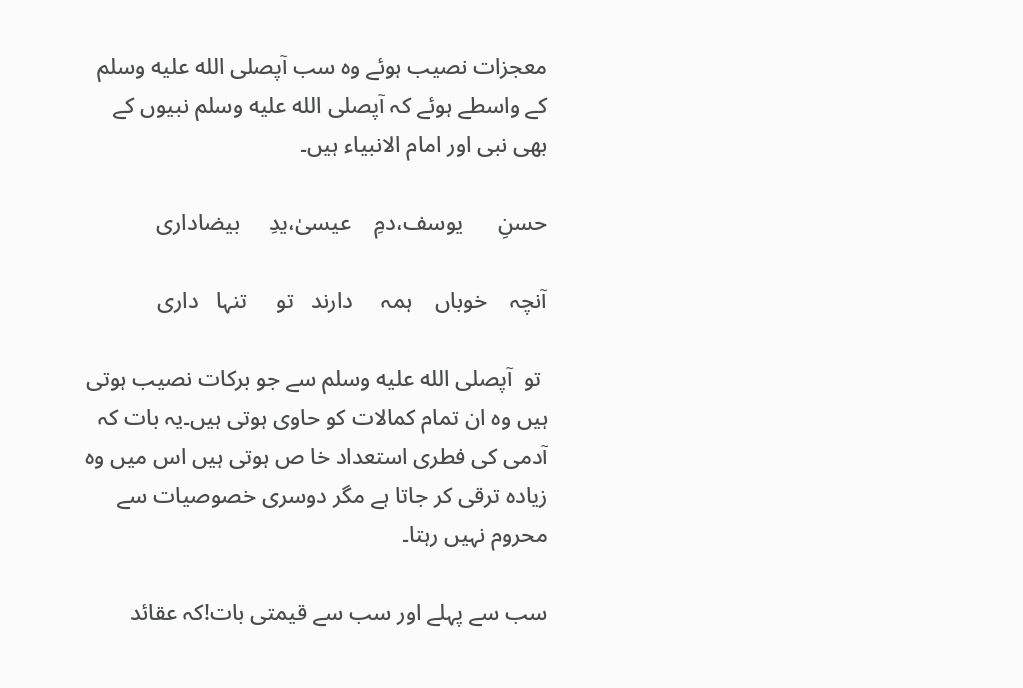معجزات نصیب ہوئے وہ سب آپصلى الله عليه وسلم کے واسطے ہوئے کہ آپصلى الله عليه وسلم نبیوں کے بھی نبی اور امام الانبیاء ہیں۔

حسنِ      یوسف،دمِ    عیسیٰ،یدِ     بیضاداری

آنچہ    خوباں    ہمہ     دارند   تو     تنہا   داری

 تو  آپصلى الله عليه وسلم سے جو برکات نصیب ہوتی ہیں وہ ان تمام کمالات کو حاوی ہوتی ہیں۔یہ بات کہ آدمی کی فطری استعداد خا ص ہوتی ہیں اس میں وہ زیادہ ترقی کر جاتا ہے مگر دوسری خصوصیات سے محروم نہیں رہتا۔

سب سے پہلے اور سب سے قیمتی بات!کہ عقائد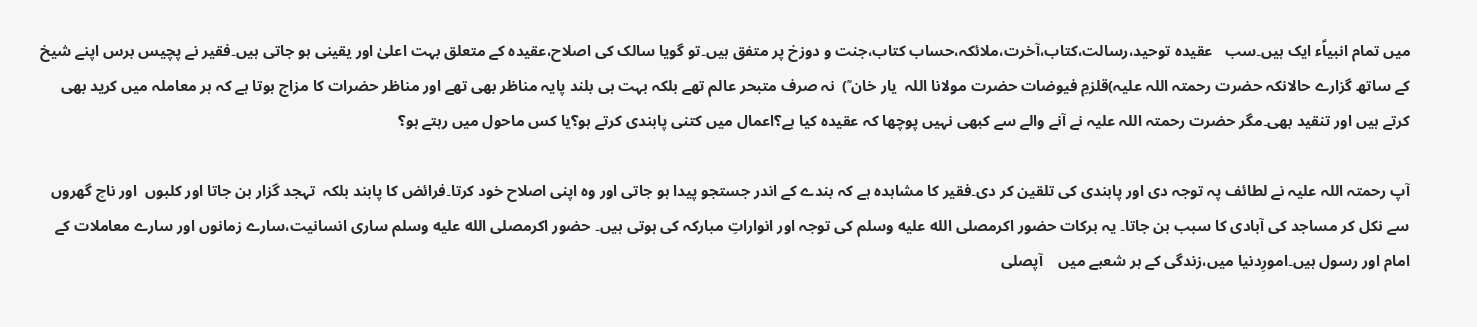میں تمام انبیاؑء ایک ہیں۔سب   عقیدہ توحید،رسالت،کتاب،آخرت،ملائکہ،حساب کتاب،جنت و دوزخ پر متفق ہیں۔تو گویا سالک کی اصلاح،عقیدہ کے متعلق بہت اعلیٰ اور یقینی ہو جاتی ہیں۔فقیر نے پچیس برس اپنے شیخ کے ساتھ گزارے حالانکہ حضرت رحمتہ اللہ علیہ)قلزمِ فیوضات حضرت مولانا اللہ  یار خان ؒ)  نہ صرف متبحر عالم تھے بلکہ بہت ہی بلند پایہ مناظر بھی تھے اور مناظر حضرات کا مزاج ہوتا ہے کہ ہر معاملہ میں کرید بھی کرتے ہیں اور تنقید بھی۔مگر حضرت رحمتہ اللہ علیہ نے آنے والے سے کبھی نہیں پوچھا کہ عقیدہ کیا ہے؟اعمال میں کتنی پابندی کرتے ہو؟یا کس ماحول میں رہتے ہو؟

آپ رحمتہ اللہ علیہ نے لطائف پہ توجہ دی اور پابندی کی تلقین کر دی۔فقیر کا مشاہدہ ہے کہ بندے کے اندر جستجو پیدا ہو جاتی اور وہ اپنی اصلاح خود کرتا۔فرائض کا پابند بلکہ  تہجد گزار بن جاتا اور کلبوں  اور ناچ گھروں  سے نکل کر مساجد کی آبادی کا سبب بن جاتا۔ یہ برکات حضور اکرمصلى الله عليه وسلم کی توجہ اور انواراتِ مبارکہ کی ہوتی ہیں۔ حضور اکرمصلى الله عليه وسلم ساری انسانیت،سارے زمانوں اور سارے معاملات کے امام اور رسول ہیں۔امورِدنیا میں،زندگی کے ہر شعبے میں    آپصلى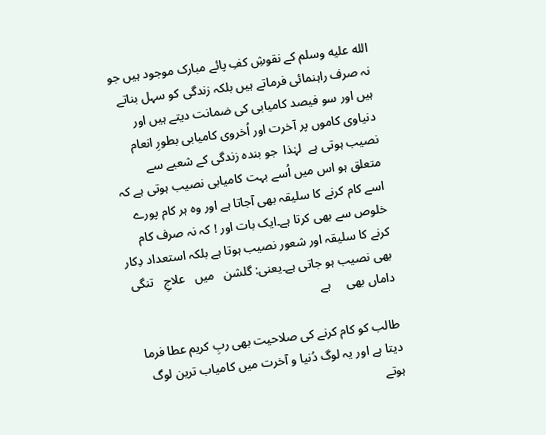الله عليه وسلم کے نقوشِ کفِ پائے مبارک موجود ہیں جو نہ صرف راہنمائی فرماتے ہیں بلکہ زندگی کو سہل بناتے ہیں اور سو فیصد کامیابی کی ضمانت دیتے ہیں اور دنیاوی کاموں پر آخرت اور اُخروی کامیابی بطورِ انعام نصیب ہوتی ہے  لہٰذا  جو بندہ زندگی کے شعبے سے متعلق ہو اس میں اُسے بہت کامیابی نصیب ہوتی ہے کہ اسے کام کرنے کا سلیقہ بھی آجاتا ہے اور وہ ہر کام پورے خلوص سے بھی کرتا ہے۔ایک بات اور ! کہ نہ صرف کام کرنے کا سلیقہ اور شعور نصیب ہوتا ہے بلکہ استعداد دِکار بھی نصیب ہو جاتی ہے۔یعنی: گلشن   میں   علاجِ   تنگی     داماں بھی     ہے

طالب کو کام کرنے کی صلاحیت بھی ربِ کریم عطا فرما دیتا ہے اور یہ لوگ دُنیا و آخرت میں کامیاب ترین لوگ ہوتے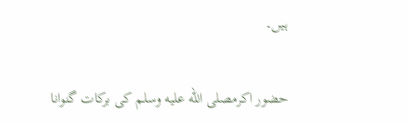ہیں۔

حضور اکرمصلى الله عليه وسلم کی برکات گنوانا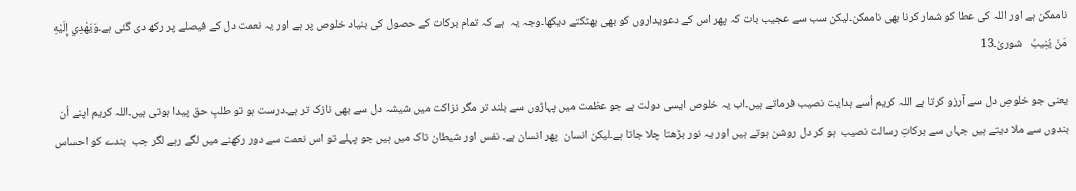ناممکن ہے اور اللہ کی عطا کو شمار کرنا بھی ناممکن۔لیکن سب سے عجیب بات کہ پھر اس کے دعویداروں کو بھی بھٹکتے دیکھا۔وجہ یہ  ہے کہ تمام برکات کے حصول کی بنیاد خلوص پر ہے اور یہ نعمت دل کے فیصلے پر رکھ دی گئی ہے۔وَيَهْدِي إِلَيْهِ مَنْ يُنِيبُ   شوریٰ۔13

یعنی جو خلوصِ دل سے آرزو کرتا ہے اللہ کریم اُسے ہدایت نصیب فرماتے ہیں۔اب یہ خلوص ایسی دولت ہے جو عظمت میں پہاڑوں سے بلند تر مگر نزاکت میں شیشہ دل سے بھی نازک تر ہے۔درست ہو تو طلبِ حق پیدا ہوتی ہیں۔اللہ کریم اپنے اُن بندوں سے ملا دیتے ہیں جہاں سے برکاتِ رسالت نصیب  ہو کر دل روشن ہوتے ہیں اور یہ نور بڑھتا چلا جاتا ہے۔لیکن انسان  پھر انسان ہے۔ نفس اور شیطان تاک میں ہیں جو پہلے تو اس نعمت سے دور رکھنے میں لگے رہے لگر جب  بندے کو احساس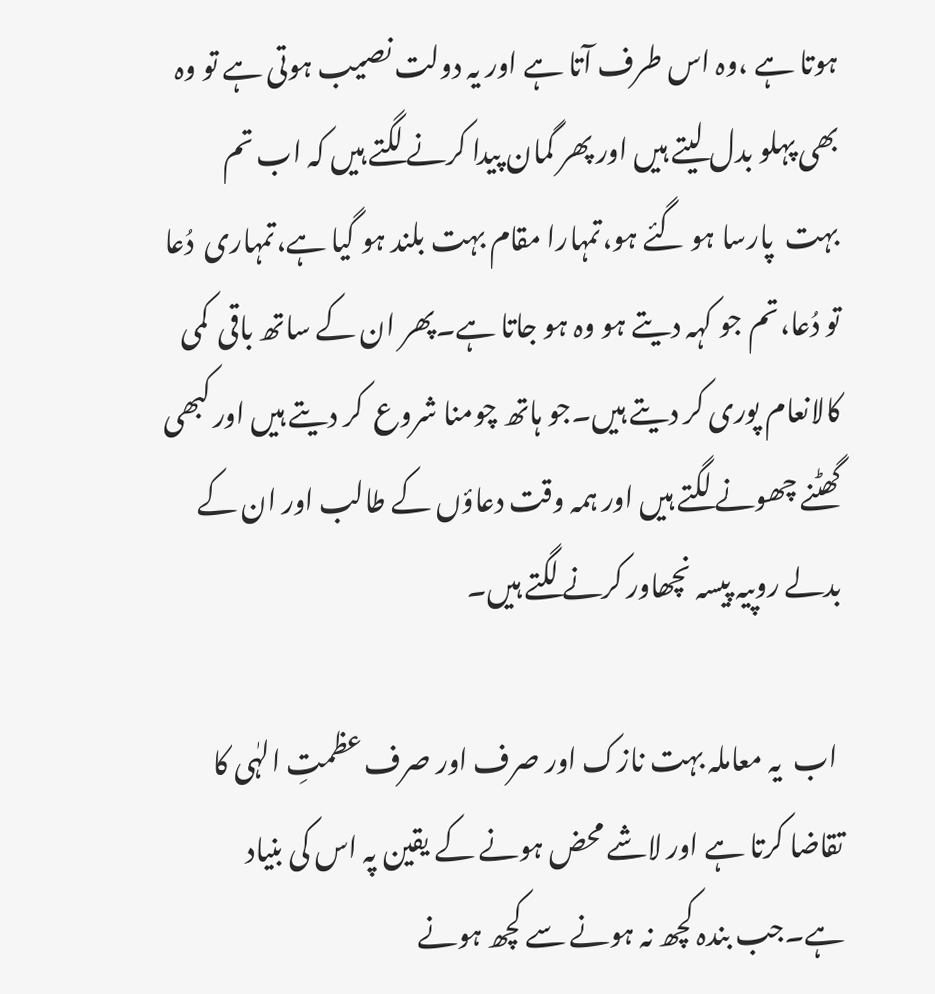ہوتا ہے ،وہ اس طرف آتا ہے اور یہ دولت نصیب ہوتی ہے تو وہ بھی پہلو بدل لیتے ہیں اور پھر گمان پیدا کرنے لگتے ہیں کہ اب تم بہت  پارسا ہو گئے ہو،تمہارا مقام بہت بلند ہو گیا ہے،تمہاری  دُعا تو دُعا،تم جو کہہ دیتے ہو وہ ہو جاتا ہے۔پھر ان کے ساتھ باقی  کمی کالانعام پوری کر دیتے ہیں۔جو ہاتھ چومنا شروع  کر دیتے ہیں اور کبھی گھٹنے چھونے لگتے ہیں اور ہمہ وقت دعاؤں کے طالب اور ان کے  بدلے روپیہ پیسہ نچھاور کرنے لگتے ہیں۔

 اب  یہ معاملہ بہت نازک اور صرف اور صرف عظمتِ الہٰی کا تقاضا کرتا ہے اور لاشے محض ہونے کے یقین پہ اس کی بنیاد ہے۔جب بندہ کچھ نہ ہونے سے کچھ ہونے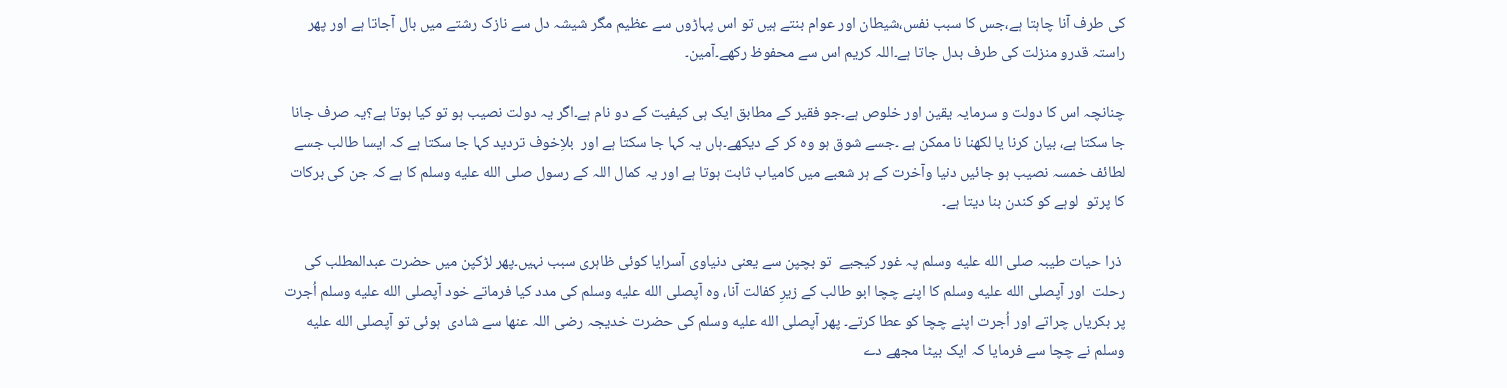کی طرف آنا چاہتا ہے،جس کا سبب نفس،شیطان اور عوام بنتے ہیں تو اس پہاڑوں سے عظیم مگر شیشہ دل سے نازک رشتے میں بال آجاتا ہے اور پھر راستہ قدرو منزلت کی طرف بدل جاتا ہے۔اللہ کریم اس سے محفوظ رکھے۔آمین۔

چنانچہ اس کا دولت و سرمایہ یقین اور خلوص ہے۔جو فقیر کے مطابق ایک ہی کیفیت کے دو نام ہے۔اگر یہ دولت نصیب ہو تو کیا ہوتا ہے؟یہ صرف جانا جا سکتا ہے، بیان کرنا یا لکھنا نا ممکن ہے ۔جسے شوق ہو وہ کر کے دیکھے۔ہاں یہ کہا جا سکتا ہے اور  بلاِخوف تردید کہا جا سکتا ہے کہ ایسا طالب جسے لطائف خمسہ نصیب ہو جائیں دنیا وآخرت کے ہر شعبے میں کامیاب ثابت ہوتا ہے اور یہ کمال اللہ کے رسول صلى الله عليه وسلم کا ہے کہ جن کی برکات کا پرتو  لوہے کو کندن بنا دیتا ہے۔

 ذرا حیات طیبہ صلى الله عليه وسلم پہ غور کیجیے  تو بچپن سے یعنی دنیاوی آسرایا کوئی ظاہری سبب نہیں۔پھر لڑکپن میں حضرت عبدالمطلب کی رحلت  اور آپصلى الله عليه وسلم کا اپنے چچا ابو طالب کے زیرِ کفالت آنا، وہ آپصلى الله عليه وسلم کی مدد کیا فرماتے خود آپصلى الله عليه وسلم اُجرت پر بکریاں چراتے اور اُجرت اپنے چچا کو عطا کرتے۔ پھر آپصلى الله عليه وسلم کی حضرت خدیجہ رضی اللہ عنھا سے شادی  ہوئی تو آپصلى الله عليه وسلم نے چچا سے فرمایا کہ ایک بیٹا مجھے دے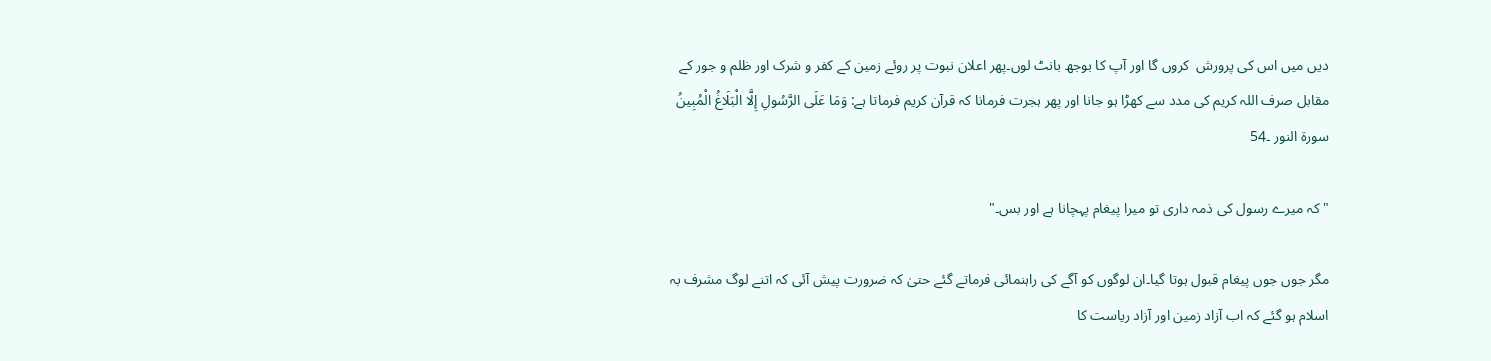دیں میں اس کی پرورش  کروں گا اور آپ کا بوجھ بانٹ لوں۔پھر اعلان نبوت پر روئے زمین کے کفر و شرک اور ظلم و جور کے مقابل صرف اللہ کریم کی مدد سے کھڑا ہو جانا اور پھر ہجرت فرمانا کہ قرآن کریم فرماتا ہے: وَمَا عَلَى الرَّسُولِ إِلَّا الْبَلَاغُ الْمُبِينُ   سورۃ النور ۔54

" کہ میرے رسول کی ذمہ داری تو میرا پیغام پہچانا ہے اور بس۔"

مگر جوں جوں پیغام قبول ہوتا گیا۔ان لوگوں کو آگے کی راہنمائی فرماتے گئے حتیٰ کہ ضرورت پیش آئی کہ اتنے لوگ مشرف بہ اسلام ہو گئے کہ اب آزاد زمین اور آزاد ریاست کا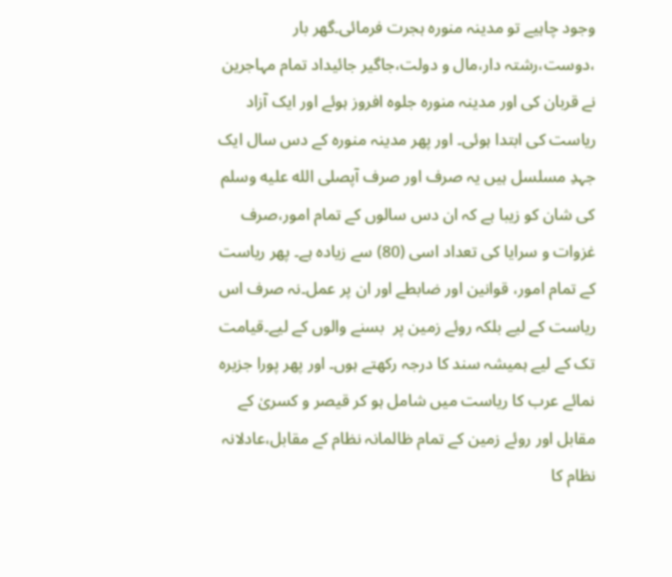وجود چاہیے تو مدینہ منورہ ہجرت فرمائی۔گھر بار ،دوست،رشتہ دار،مال و دولت،جاگیر جائیداد تمام مہاجرین نے قربان کی اور مدینہ منورہ جلوہ افروز ہوئے اور ایک آزاد ریاست کی ابتدا ہوئی۔ اور پھر مدینہ منورہ کے دس سال ایک جہدِ مسلسل ہیں یہ صرف اور صرف آپصلى الله عليه وسلم کی شان کو زیبا ہے کہ ان دس سالوں کے تمام امور،صرف غزوات و سرایا کی تعداد اسی (80) سے زیادہ ہے۔ پھر ریاست کے تمام امور، قوانین اور ضابطے اور ان پر عمل۔نہ صرف اس ریاست کے لیے بلکہ روئے زمین پر  بسنے والوں کے لیے۔قیامت تک کے لیے ہمیشہ سند کا درجہ رکھتے ہوں۔ اور پھر پورا جزیرہ نمائے عرب کا ریاست میں شامل ہو کر قیصر و کسریٰ کے مقابل اور روئے زمین کے تمام ظالمانہ نظام کے مقابل،عادلانہ نظام کا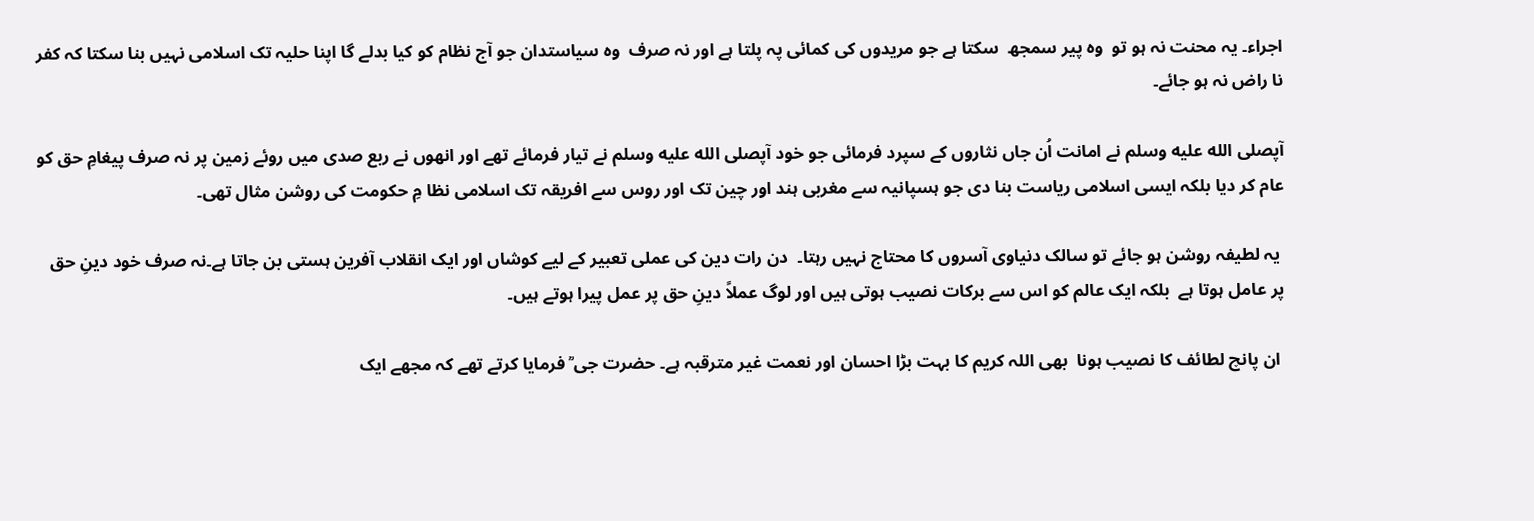اجراء۔ یہ محنت نہ ہو تو  وہ پیر سمجھ  سکتا ہے جو مریدوں کی کمائی پہ پلتا ہے اور نہ صرف  وہ سیاستدان جو آج نظام کو کیا بدلے گا اپنا حلیہ تک اسلامی نہیں بنا سکتا کہ کفر نا راض نہ ہو جائے۔

آپصلى الله عليه وسلم نے امانت اُن جاں نثاروں کے سپرد فرمائی جو خود آپصلى الله عليه وسلم نے تیار فرمائے تھے اور انھوں نے ربع صدی میں روئے زمین پر نہ صرف پیغامِ حق کو عام کر دیا بلکہ ایسی اسلامی ریاست بنا دی جو ہسپانیہ سے مغربی ہند اور چین تک اور روس سے افریقہ تک اسلامی نظا مِ حکومت کی روشن مثال تھی۔

 یہ لطیفہ روشن ہو جائے تو سالک دنیاوی آسروں کا محتاج نہیں رہتا۔  دن رات دین کی عملی تعبیر کے لیے کوشاں اور ایک انقلاب آفرین ہستی بن جاتا ہے۔نہ صرف خود دینِ حق پر عامل ہوتا ہے  بلکہ ایک عالم کو اس سے برکات نصیب ہوتی ہیں اور لوگ عملاً دینِ حق پر عمل پیرا ہوتے ہیں۔

 ان پانچ لطائف کا نصیب ہونا  بھی اللہ کریم کا بہت بڑا احسان اور نعمت غیر مترقبہ ہے۔ حضرت جی ؒ فرمایا کرتے تھے کہ مجھے ایک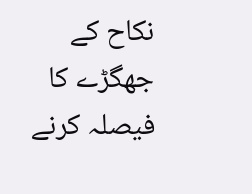نکاح کے جھگڑے کا فیصلہ کرنے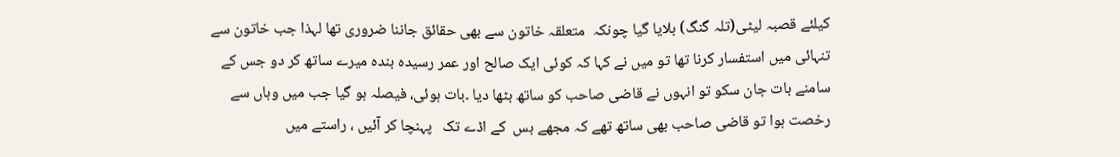کیلئے قصبہ لیٹی(تلہ گنگ) بلایا گیا چونکہ  متعلقہ خاتون سے بھی حقائق جاننا ضروری تھا لہذا جب خاتون سے تنہائی میں استفسار کرنا تھا تو میں نے کہا کہ کوئی ایک صالح اور عمر رسیدہ بندہ میرے ساتھ کر دو جس کے سامنے بات جان سکو تو انہوں نے قاضی صاحب کو ساتھ بٹھا دیا ۔بات ہوئی، فیصلہ ہو گیا جب میں وہاں سے رخصت ہوا تو قاضی صاحب بھی ساتھ تھے کہ مجھے بس  کے اڈے تک   پہنچا کر آئیں ، راستے میں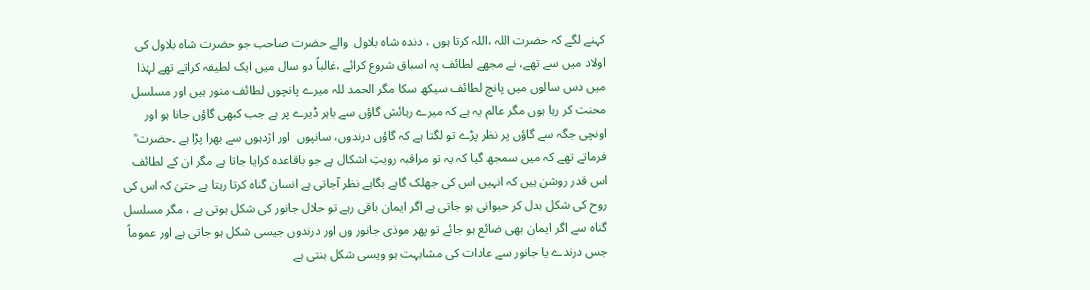کہنے لگے کہ حضرت اللہ ،اللہ کرتا ہوں ، دندہ شاہ بلاول  والے حضرت صاحب جو حضرت شاہ بلاول کی اولاد میں سے تھے، نے مجھے لطائف پہ اسباق شروع کرائے ،غالباً دو سال میں ایک لطیفہ کراتے تھے لہٰذا میں دس سالوں میں پانچ لطائف سیکھ سکا مگر الحمد للہ میرے پانچوں لطائف منور ہیں اور مسلسل محنت کر رہا ہوں مگر عالم یہ ہے کہ میرے رہائش گاؤں سے باہر ڈیرے پر ہے جب کبھی گاؤں جانا ہو اور اونچی جگہ سے گاؤں پر نظر پڑے تو لگتا ہے کہ گاؤں درندوں، سانپوں  اور اژدہوں سے بھرا پڑا ہے ۔حضرت ؒ فرماتے تھے کہ میں سمجھ گیا کہ یہ تو مراقبہ رویتِ اشکال ہے جو باقاعدہ کرایا جاتا ہے مگر ان کے لطائف اس قدر روشن ہیں کہ انہیں اس کی جھلک گاہے بگاہے نظر آجاتی ہے انسان گناہ کرتا رہتا ہے حتیٰ کہ اس کی روح کی شکل بدل کر حیوانی ہو جاتی ہے اگر ایمان باقی رہے تو حلال جانور کی شکل ہوتی ہے ، مگر مسلسل گناہ سے اگر ایمان بھی ضائع ہو جائے تو پھر موذی جانور وں اور درندوں جیسی شکل ہو جاتی ہے اور عموماً جس درندے یا جانور سے عادات کی مشابہت ہو ویسی شکل بنتی ہے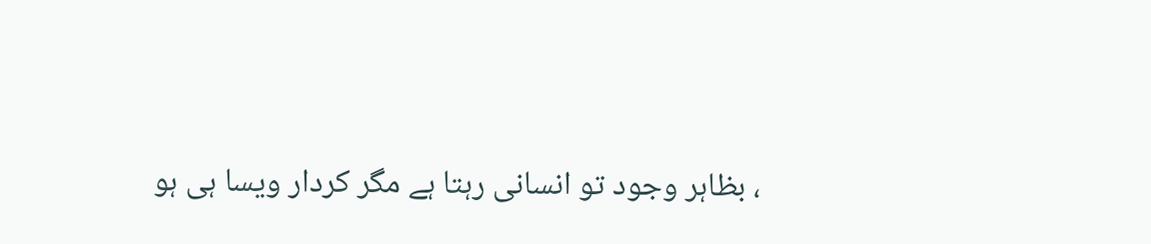، بظاہر وجود تو انسانی رہتا ہے مگر کردار ویسا ہی ہو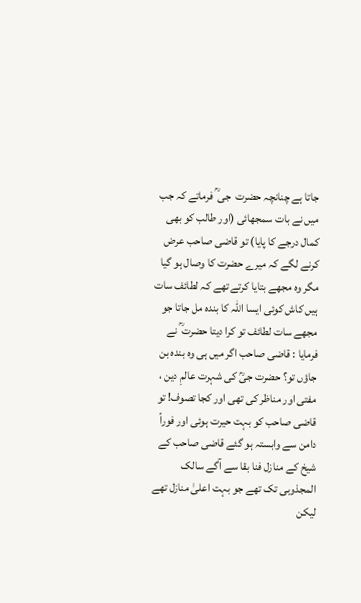جاتا ہے چنانچہ حضرت  جی ؒ فرماتے کہ جب میں نے بات سمجھائی (اور طالب کو بھی کمال درجے کا پایا) تو قاضی صاحب عرض کرنے لگے کہ میرے حضرت کا وصال ہو گیا مگر وہ مجھے بتایا کرتے تھے کہ لطائف سات ہیں کاش کوئی ایسا اللہ کا بندہ مل جاتا جو مجھے سات لطائف تو کرا دیتا حضرت ؒ نے فرمایا : قاضی صاحب اگر میں ہی وہ بندہ بن جاؤں تو؟ حضرت جیؒ کی شہرت عالمِ دین ، مفتی اور مناظر کی تھی اور کجا تصوف! تو قاضی صاحب کو بہت حیرت ہوئی اور فوراً دامن سے وابستہ ہو گئے قاضی صاحب کے شیخ کے منازل فنا بقا سے آگے سالک المجذوبی تک تھے جو بہت اعلیٰ منازل تھے لیکن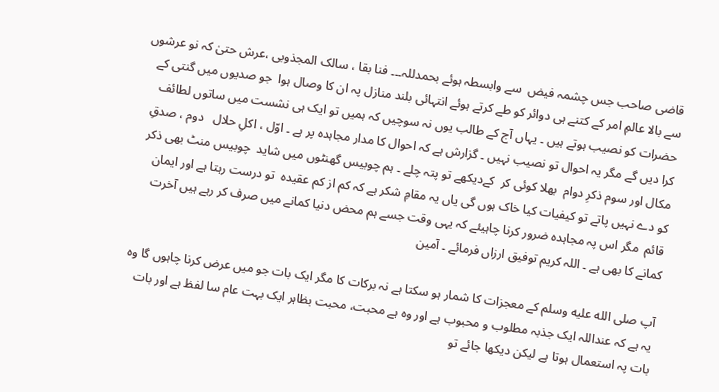قاضی صاحب جس چشمہ فیض  سے وابسطہ ہوئے بحمدللہ۔۔۔ فنا بقا ، سالک المجذوبی ،عرش حتیٰ کہ نو عرشوں سے بالا عالمِ امر کے کتنے ہی دوائر کو طے کرتے ہوئے انتہائی بلند منازل پہ ان کا وصال ہوا  جو صدیوں میں گنتی کے حضرات کو نصیب ہوتے ہیں ۔ یہاں آج کے طالب یوں نہ سوچیں کہ ہمیں تو ایک ہی نشست میں ساتوں لطائف کرا دیں گے مگر یہ احوال تو نصیب نہیں ۔ گزارش ہے کہ احوال کا مدار مجاہدہ پر ہے ۔ اوّل ، اکلِ حلال   دوم ، صدقِ مکال اور سوم ذکرِ دوام  بھلا کوئی کر  کےدیکھے تو پتہ چلے ۔ ہم چوبیس گھنٹوں میں شاید  چوبیس منٹ بھی ذکر کو دے نہیں پاتے تو کیفیات کیا خاک ہوں گی یاں یہ مقامِ شکر ہے کہ کم از کم عقیدہ  تو درست رہتا ہے اور ایمان قائم  مگر اس پہ مجاہدہ ضرور کرنا چاہیئے کہ یہی وقت جسے ہم محض دنیا کمانے میں صرف کر رہے ہیں آخرت کمانے کا بھی ہے ۔ اللہ کریم توفیق ارزاں فرمائے ۔ آمین

آپ صلى الله عليه وسلم کے معجزات کا شمار ہو سکتا ہے نہ برکات کا مگر ایک بات جو میں عرض کرنا چاہوں گا وہ یہ ہے کہ عنداللہ ایک جذبہ مطلوب و محبوب ہے اور وہ ہے محبت، محبت بظاہر ایک بہت عام سا لفظ ہے اور بات بات پہ استعمال ہوتا ہے لیکن دیکھا جائے تو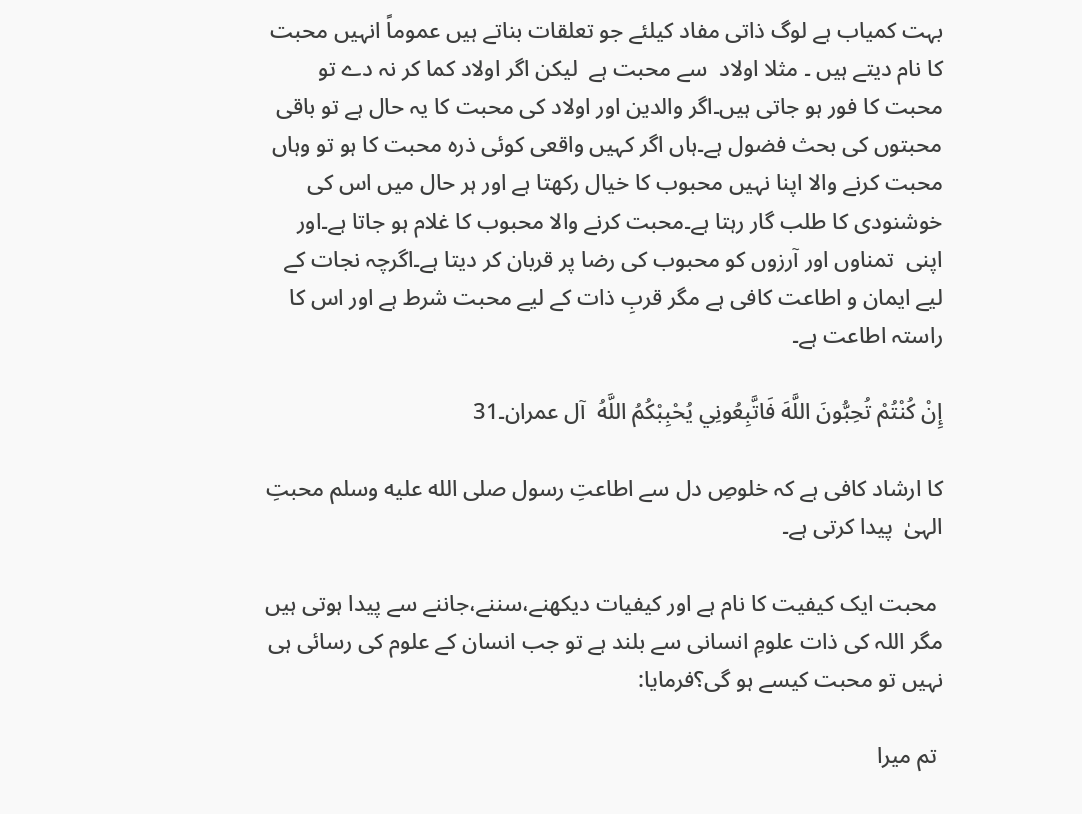بہت کمیاب ہے لوگ ذاتی مفاد کیلئے جو تعلقات بناتے ہیں عموماً انہیں محبت کا نام دیتے ہیں ۔ مثلا اولاد  سے محبت ہے  لیکن اگر اولاد کما کر نہ دے تو محبت کا فور ہو جاتی ہیں۔اگر والدین اور اولاد کی محبت کا یہ حال ہے تو باقی محبتوں کی بحث فضول ہے۔ہاں اگر کہیں واقعی کوئی ذرہ محبت کا ہو تو وہاں محبت کرنے والا اپنا نہیں محبوب کا خیال رکھتا ہے اور ہر حال میں اس کی خوشنودی کا طلب گار رہتا ہے۔محبت کرنے والا محبوب کا غلام ہو جاتا ہے۔اور اپنی  تمناوں اور آرزوں کو محبوب کی رضا پر قربان کر دیتا ہے۔اگرچہ نجات کے لیے ایمان و اطاعت کافی ہے مگر قربِ ذات کے لیے محبت شرط ہے اور اس کا راستہ اطاعت ہے۔

إِنْ كُنْتُمْ تُحِبُّونَ اللَّهَ فَاتَّبِعُونِي يُحْبِبْكُمُ اللَّهُ  آل عمران۔31

کا ارشاد کافی ہے کہ خلوصِ دل سے اطاعتِ رسول صلى الله عليه وسلم محبتِ الہیٰ  پیدا کرتی ہے۔

 محبت ایک کیفیت کا نام ہے اور کیفیات دیکھنے،سننے،جاننے سے پیدا ہوتی ہیں مگر اللہ کی ذات علومِ انسانی سے بلند ہے تو جب انسان کے علوم کی رسائی ہی نہیں تو محبت کیسے ہو گی؟فرمایا:

 تم میرا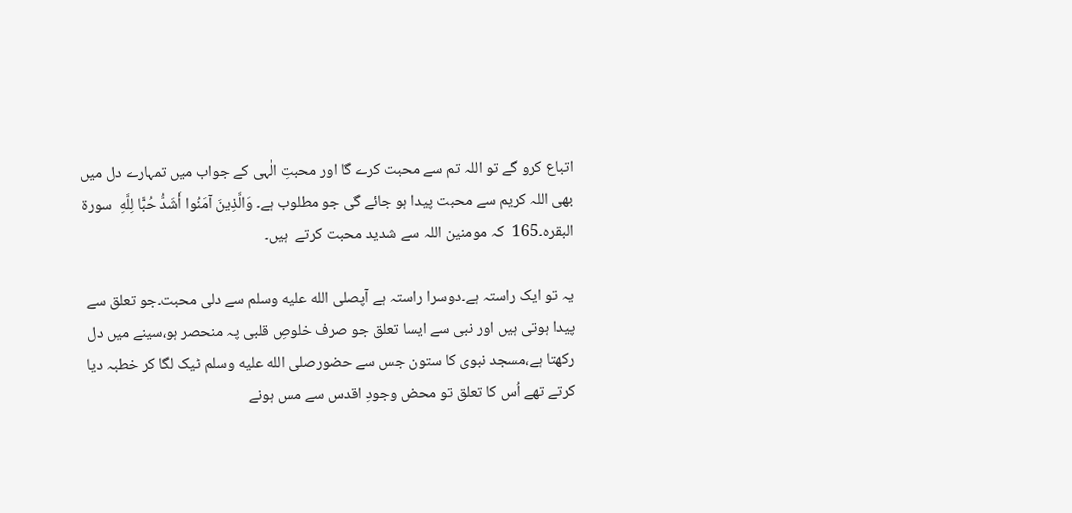اتباع کرو گے تو اللہ تم سے محبت کرے گا اور محبتِ الٰہی کے جواب میں تمہارے دل میں بھی اللہ کریم سے محبت پیدا ہو جائے گی جو مطلوب ہے۔ وَالَّذِينَ آمَنُوا أَشَدُّ حُبًّا لِلَّهِ  سورۃ البقرہ۔165  کہ مومنین اللہ سے شدید محبت کرتے  ہیں۔

یہ تو ایک راستہ ہے۔دوسرا راستہ ہے آپصلى الله عليه وسلم سے دلی محبت۔جو تعلق سے پیدا ہوتی ہیں اور نبی سے ایسا تعلق جو صرف خلوصِ قلبی پہ منحصر ہو،سینے میں دل  رکھتا ہے،مسجد نبوی کا ستون جس سے حضورصلى الله عليه وسلم ٹیک لگا کر خطبہ دیا کرتے تھے اُس کا تعلق تو محض وجودِ اقدس سے مس ہونے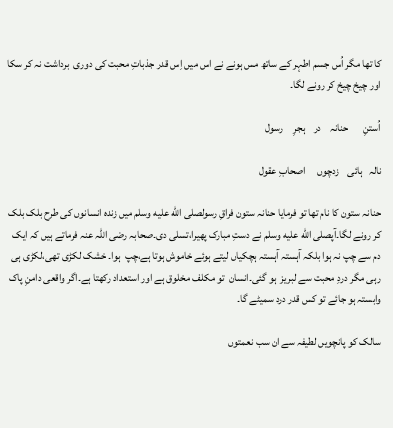کا تھا مگر اُس جسم اطہر کے ساتھ مس ہونے نے اس میں اِس قدر جذباتِ محبت کی دوری  برداشت نہ کر سکا اور چیخ چیخ کر رونے لگا۔

اُستنِ       حنانہ    در    ہجرِ     رسول

نالہ   ہائی    زدچوں     اصحابِ عقول

حنانہ ستون کا نام تھا تو فرمایا حنانہ ستون فراقِ رسولصلى الله عليه وسلم میں زندہ انسانوں کی طرح بلک بلک کر رونے لگا۔آپصلى الله عليه وسلم نے دستِ مبارک پھیرا،تسلی دی۔صحابہ رضی اللہ عنہ فرماتے ہیں کہ ایک دم سے چپ نہ ہوا بلکہ آہستہ آہستہ ہچکیاں لیتے ہوئے خاموش ہوتا ہے،چپ  ہوا۔ خشک لکڑی تھی،لکڑی ہی رہی مگر دردِ محبت سے لبریز  ہو گئی۔انسان  تو مکلف مخلوق ہے اور استعداد رکھتا ہے۔اگر واقعی دامنِ پاک وابستہ ہو جائے تو کس قدر درد سمیٹے گا۔

سالک کو پانچویں لطیفہ سے ان سب نعمتوں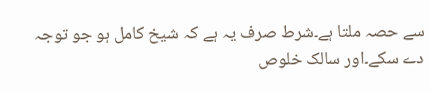سے حصہ ملتا ہے۔شرط صرف یہ ہے کہ شیخ کامل ہو جو توجہ دے سکے۔اور سالک خلوص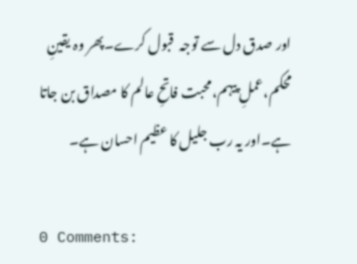اور صدق دل سے توجہ  قبول کرے۔پھر وہ یقینِ محکم،عملِ پیہم،محبت فاتحِ عالم کا مصداق بن جاتا ہے۔اور یہ رب جلیل کا عظیم احسان ہے۔

0 Comments: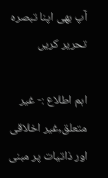آپ بھی اپنا تبصرہ تحریر کریں

اہم اطلاع :- غیر متعلق,غیر اخلاقی اور ذاتیات پر مبنی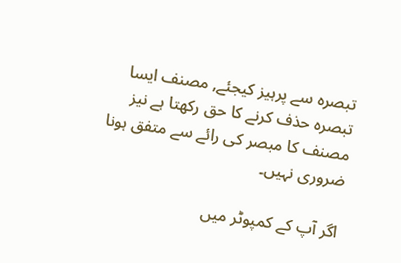تبصرہ سے پرہیز کیجئے, مصنف ایسا تبصرہ حذف کرنے کا حق رکھتا ہے نیز مصنف کا مبصر کی رائے سے متفق ہونا ضروری نہیں۔

اگر آپ کے کمپوٹر میں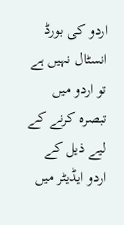اردو کی بورڈ انسٹال نہیں ہے تو اردو میں تبصرہ کرنے کے لیے ذیل کے اردو ایڈیٹر میں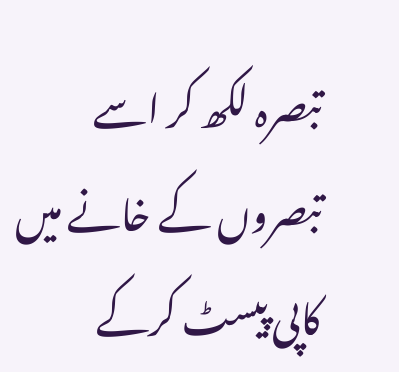تبصرہ لکھ کر اسے تبصروں کے خانے میں کاپی پیسٹ کرکے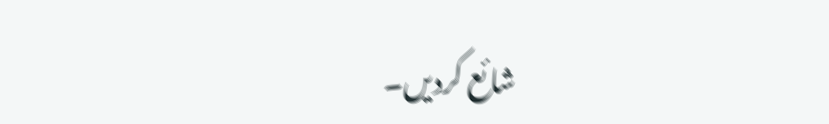شائع کردیں۔